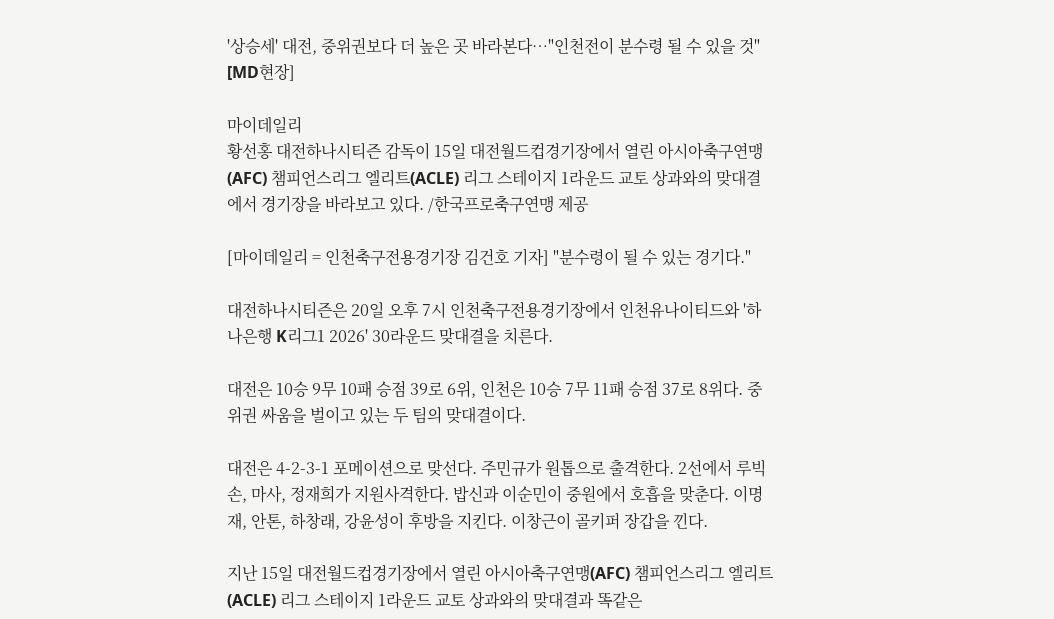'상승세' 대전, 중위권보다 더 높은 곳 바라본다…"인천전이 분수령 될 수 있을 것" [MD현장]

마이데일리
황선홍 대전하나시티즌 감독이 15일 대전월드컵경기장에서 열린 아시아축구연맹(AFC) 챔피언스리그 엘리트(ACLE) 리그 스테이지 1라운드 교토 상과와의 맞대결에서 경기장을 바라보고 있다. /한국프로축구연맹 제공

[마이데일리 = 인천축구전용경기장 김건호 기자] "분수령이 될 수 있는 경기다."

대전하나시티즌은 20일 오후 7시 인천축구전용경기장에서 인천유나이티드와 '하나은행 K리그1 2026' 30라운드 맞대결을 치른다.

대전은 10승 9무 10패 승점 39로 6위, 인천은 10승 7무 11패 승점 37로 8위다. 중위권 싸움을 벌이고 있는 두 팀의 맞대결이다.

대전은 4-2-3-1 포메이션으로 맞선다. 주민규가 원톱으로 출격한다. 2선에서 루빅손, 마사, 정재희가 지원사격한다. 밥신과 이순민이 중원에서 호흡을 맞춘다. 이명재, 안톤, 하창래, 강윤성이 후방을 지킨다. 이창근이 골키퍼 장갑을 낀다.

지난 15일 대전월드컵경기장에서 열린 아시아축구연맹(AFC) 챔피언스리그 엘리트(ACLE) 리그 스테이지 1라운드 교토 상과와의 맞대결과 똑같은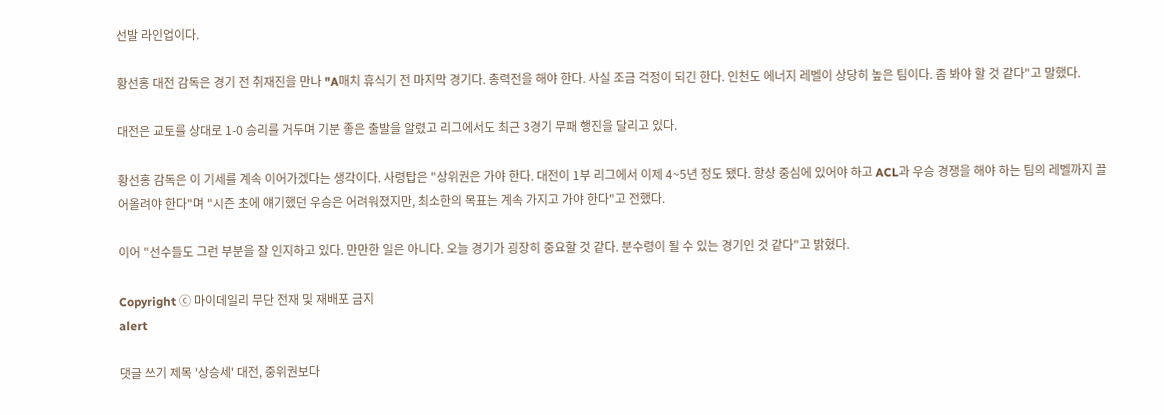선발 라인업이다.

황선홍 대전 감독은 경기 전 취재진을 만나 "A매치 휴식기 전 마지막 경기다. 총력전을 해야 한다. 사실 조금 걱정이 되긴 한다. 인천도 에너지 레벨이 상당히 높은 팀이다. 좀 봐야 할 것 같다"고 말했다.

대전은 교토를 상대로 1-0 승리를 거두며 기분 좋은 출발을 알렸고 리그에서도 최근 3경기 무패 행진을 달리고 있다.

황선홍 감독은 이 기세를 계속 이어가겠다는 생각이다. 사령탑은 "상위권은 가야 한다. 대전이 1부 리그에서 이제 4~5년 정도 됐다. 항상 중심에 있어야 하고 ACL과 우승 경쟁을 해야 하는 팀의 레벨까지 끌어올려야 한다"며 "시즌 초에 얘기했던 우승은 어려워졌지만, 최소한의 목표는 계속 가지고 가야 한다"고 전했다.

이어 "선수들도 그런 부분을 잘 인지하고 있다. 만만한 일은 아니다. 오늘 경기가 굉장히 중요할 것 같다. 분수령이 될 수 있는 경기인 것 같다"고 밝혔다.

Copyright ⓒ 마이데일리 무단 전재 및 재배포 금지
alert

댓글 쓰기 제목 '상승세' 대전, 중위권보다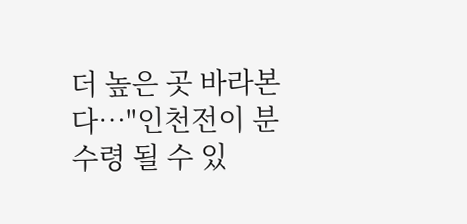더 높은 곳 바라본다…"인천전이 분수령 될 수 있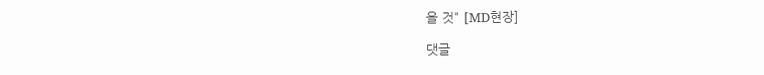을 것" [MD현장]

댓글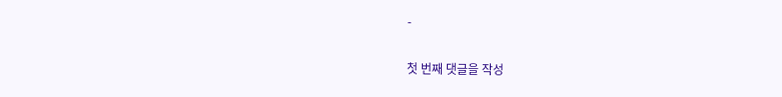-

첫 번째 댓글을 작성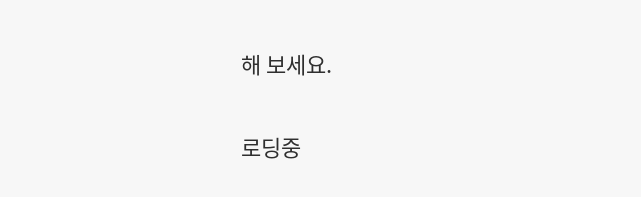해 보세요.

로딩중